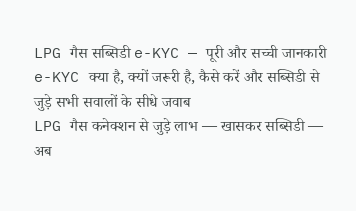LPG गैस सब्सिडी e-KYC — पूरी और सच्ची जानकारी
e-KYC क्या है, क्यों जरूरी है, कैसे करें और सब्सिडी से जुड़े सभी सवालों के सीधे जवाब
LPG गैस कनेक्शन से जुड़े लाभ — खासकर सब्सिडी — अब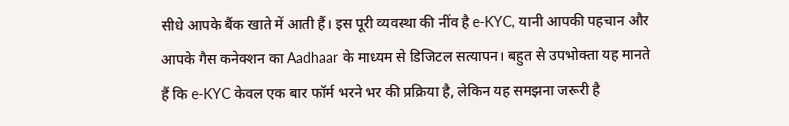सीधे आपके बैंक खाते में आती हैं। इस पूरी व्यवस्था की नींव है e-KYC, यानी आपकी पहचान और आपके गैस कनेक्शन का Aadhaar के माध्यम से डिजिटल सत्यापन। बहुत से उपभोक्ता यह मानते हैं कि e-KYC केवल एक बार फॉर्म भरने भर की प्रक्रिया है, लेकिन यह समझना जरूरी है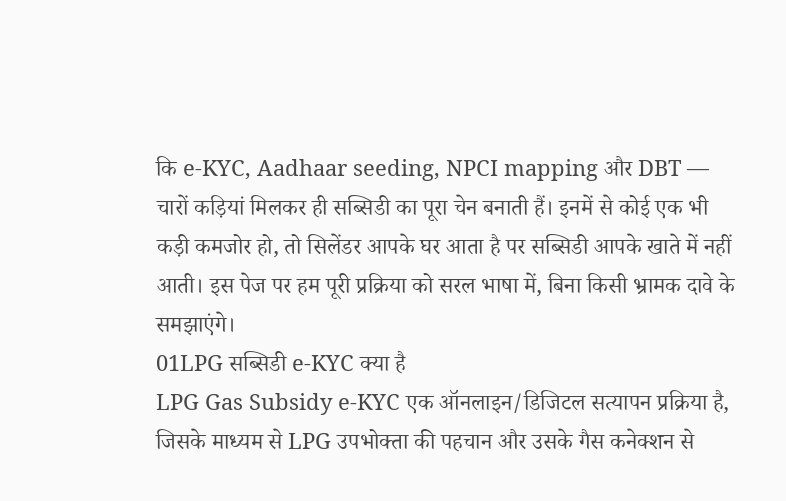कि e-KYC, Aadhaar seeding, NPCI mapping और DBT — चारों कड़ियां मिलकर ही सब्सिडी का पूरा चेन बनाती हैं। इनमें से कोई एक भी कड़ी कमजोर हो, तो सिलेंडर आपके घर आता है पर सब्सिडी आपके खाते में नहीं आती। इस पेज पर हम पूरी प्रक्रिया को सरल भाषा में, बिना किसी भ्रामक दावे के समझाएंगे।
01LPG सब्सिडी e-KYC क्या है
LPG Gas Subsidy e-KYC एक ऑनलाइन/डिजिटल सत्यापन प्रक्रिया है, जिसके माध्यम से LPG उपभोक्ता की पहचान और उसके गैस कनेक्शन से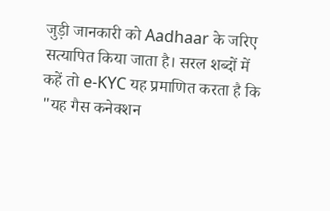जुड़ी जानकारी को Aadhaar के जरिए सत्यापित किया जाता है। सरल शब्दों में कहें तो e-KYC यह प्रमाणित करता है कि "यह गैस कनेक्शन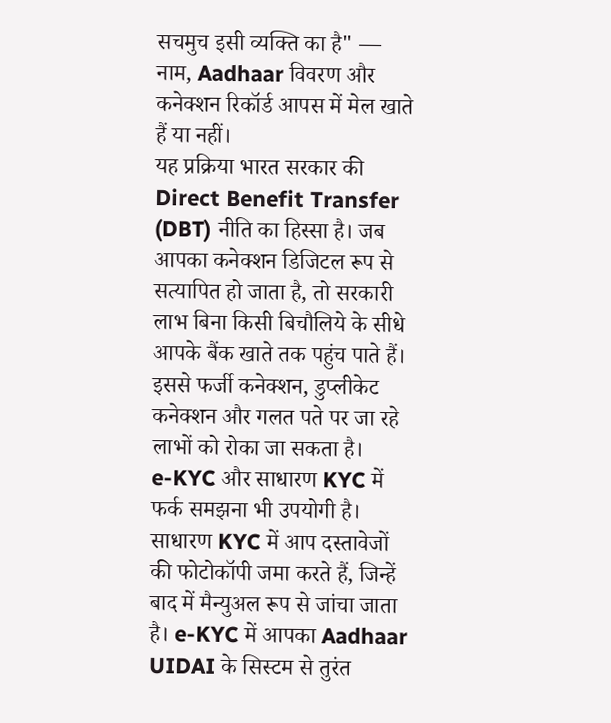सचमुच इसी व्यक्ति का है" — नाम, Aadhaar विवरण और कनेक्शन रिकॉर्ड आपस में मेल खाते हैं या नहीं।
यह प्रक्रिया भारत सरकार की Direct Benefit Transfer (DBT) नीति का हिस्सा है। जब आपका कनेक्शन डिजिटल रूप से सत्यापित हो जाता है, तो सरकारी लाभ बिना किसी बिचौलिये के सीधे आपके बैंक खाते तक पहुंच पाते हैं। इससे फर्जी कनेक्शन, डुप्लीकेट कनेक्शन और गलत पते पर जा रहे लाभों को रोका जा सकता है।
e-KYC और साधारण KYC में फर्क समझना भी उपयोगी है। साधारण KYC में आप दस्तावेजों की फोटोकॉपी जमा करते हैं, जिन्हें बाद में मैन्युअल रूप से जांचा जाता है। e-KYC में आपका Aadhaar UIDAI के सिस्टम से तुरंत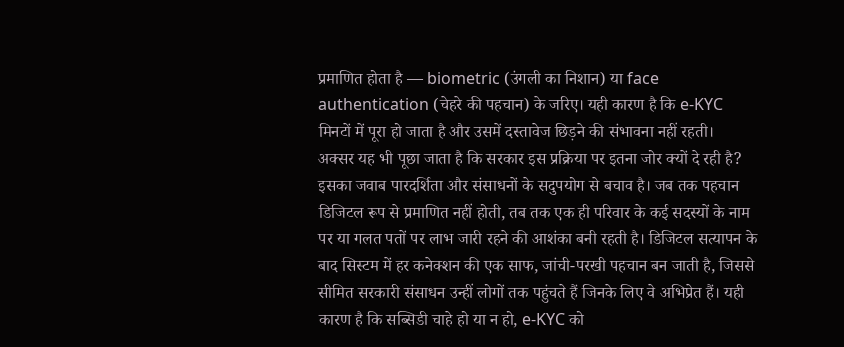प्रमाणित होता है — biometric (उंगली का निशान) या face authentication (चेहरे की पहचान) के जरिए। यही कारण है कि e-KYC मिनटों में पूरा हो जाता है और उसमें दस्तावेज छिड़ने की संभावना नहीं रहती।
अक्सर यह भी पूछा जाता है कि सरकार इस प्रक्रिया पर इतना जोर क्यों दे रही है? इसका जवाब पारदर्शिता और संसाधनों के सदुपयोग से बचाव है। जब तक पहचान डिजिटल रूप से प्रमाणित नहीं होती, तब तक एक ही परिवार के कई सदस्यों के नाम पर या गलत पतों पर लाभ जारी रहने की आशंका बनी रहती है। डिजिटल सत्यापन के बाद सिस्टम में हर कनेक्शन की एक साफ, जांची-परखी पहचान बन जाती है, जिससे सीमित सरकारी संसाधन उन्हीं लोगों तक पहुंचते हैं जिनके लिए वे अभिप्रेत हैं। यही कारण है कि सब्सिडी चाहे हो या न हो, e-KYC को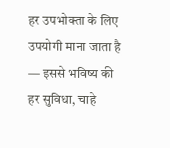हर उपभोक्ता के लिए उपयोगी माना जाता है — इससे भविष्य की हर सुविधा, चाहे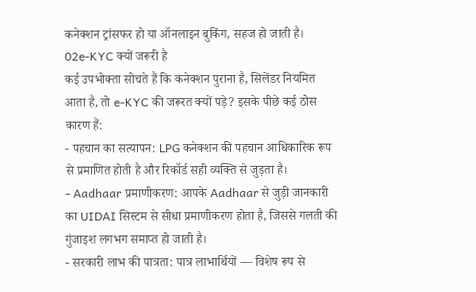कनेक्शन ट्रांसफर हो या ऑनलाइन बुकिंग, सहज हो जाती है।
02e-KYC क्यों जरूरी है
कई उपभोक्ता सोचते हैं कि कनेक्शन पुराना है, सिलेंडर नियमित आता है, तो e-KYC की जरूरत क्यों पड़े? इसके पीछे कई ठोस कारण हैं:
- पहचान का सत्यापन: LPG कनेक्शन की पहचान आधिकारिक रूप से प्रमाणित होती है और रिकॉर्ड सही व्यक्ति से जुड़ता है।
- Aadhaar प्रमाणीकरण: आपके Aadhaar से जुड़ी जानकारी का UIDAI सिस्टम से सीधा प्रमाणीकरण होता है, जिससे गलती की गुंजाइश लगभग समाप्त हो जाती है।
- सरकारी लाभ की पात्रता: पात्र लाभार्थियों — विशेष रूप से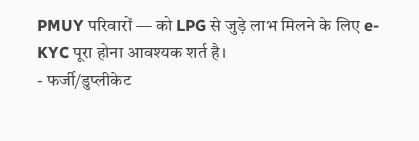PMUY परिवारों — को LPG से जुड़े लाभ मिलने के लिए e-KYC पूरा होना आवश्यक शर्त है।
- फर्जी/डुप्लीकेट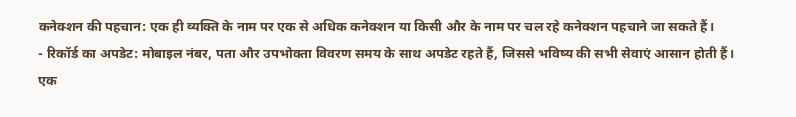कनेक्शन की पहचान: एक ही व्यक्ति के नाम पर एक से अधिक कनेक्शन या किसी और के नाम पर चल रहे कनेक्शन पहचाने जा सकते हैं।
- रिकॉर्ड का अपडेट: मोबाइल नंबर, पता और उपभोक्ता विवरण समय के साथ अपडेट रहते हैं, जिससे भविष्य की सभी सेवाएं आसान होती हैं।
एक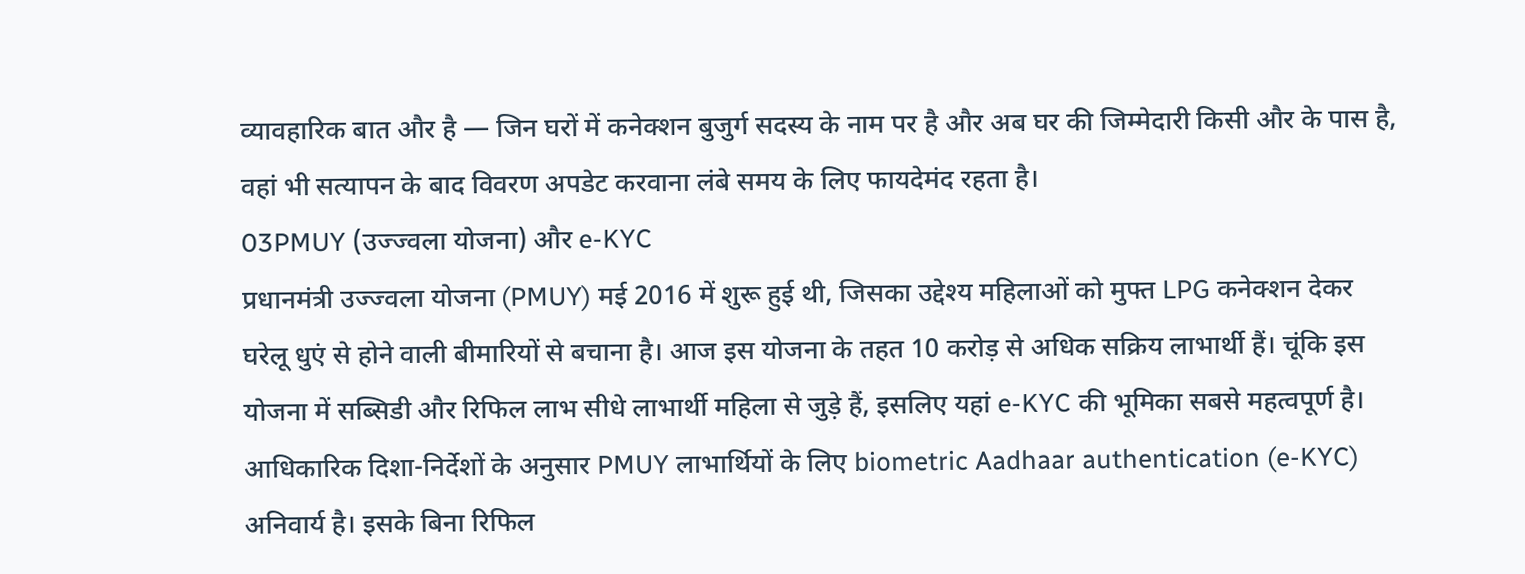व्यावहारिक बात और है — जिन घरों में कनेक्शन बुजुर्ग सदस्य के नाम पर है और अब घर की जिम्मेदारी किसी और के पास है, वहां भी सत्यापन के बाद विवरण अपडेट करवाना लंबे समय के लिए फायदेमंद रहता है।
03PMUY (उज्ज्वला योजना) और e-KYC
प्रधानमंत्री उज्ज्वला योजना (PMUY) मई 2016 में शुरू हुई थी, जिसका उद्देश्य महिलाओं को मुफ्त LPG कनेक्शन देकर घरेलू धुएं से होने वाली बीमारियों से बचाना है। आज इस योजना के तहत 10 करोड़ से अधिक सक्रिय लाभार्थी हैं। चूंकि इस योजना में सब्सिडी और रिफिल लाभ सीधे लाभार्थी महिला से जुड़े हैं, इसलिए यहां e-KYC की भूमिका सबसे महत्वपूर्ण है।
आधिकारिक दिशा-निर्देशों के अनुसार PMUY लाभार्थियों के लिए biometric Aadhaar authentication (e-KYC) अनिवार्य है। इसके बिना रिफिल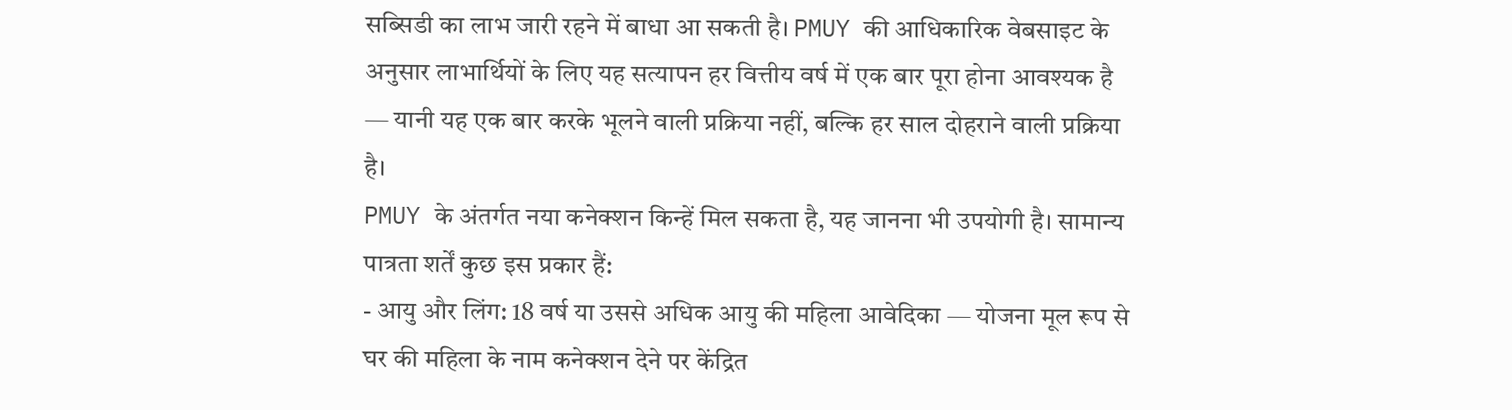सब्सिडी का लाभ जारी रहने में बाधा आ सकती है। PMUY की आधिकारिक वेबसाइट के अनुसार लाभार्थियों के लिए यह सत्यापन हर वित्तीय वर्ष में एक बार पूरा होना आवश्यक है — यानी यह एक बार करके भूलने वाली प्रक्रिया नहीं, बल्कि हर साल दोहराने वाली प्रक्रिया है।
PMUY के अंतर्गत नया कनेक्शन किन्हें मिल सकता है, यह जानना भी उपयोगी है। सामान्य पात्रता शर्तें कुछ इस प्रकार हैं:
- आयु और लिंग: 18 वर्ष या उससे अधिक आयु की महिला आवेदिका — योजना मूल रूप से घर की महिला के नाम कनेक्शन देने पर केंद्रित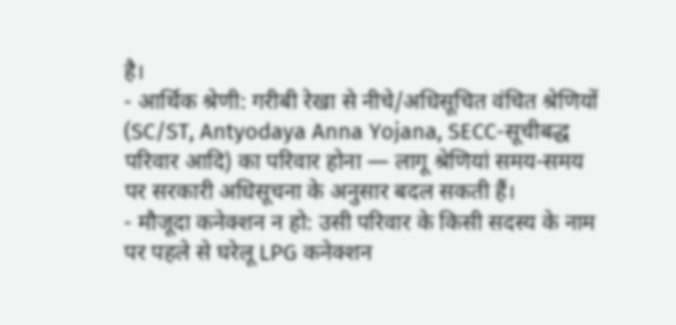है।
- आर्थिक श्रेणी: गरीबी रेखा से नीचे/अधिसूचित वंचित श्रेणियों (SC/ST, Antyodaya Anna Yojana, SECC-सूचीबद्ध परिवार आदि) का परिवार होना — लागू श्रेणियां समय-समय पर सरकारी अधिसूचना के अनुसार बदल सकती हैं।
- मौजूदा कनेक्शन न हो: उसी परिवार के किसी सदस्य के नाम पर पहले से घरेलू LPG कनेक्शन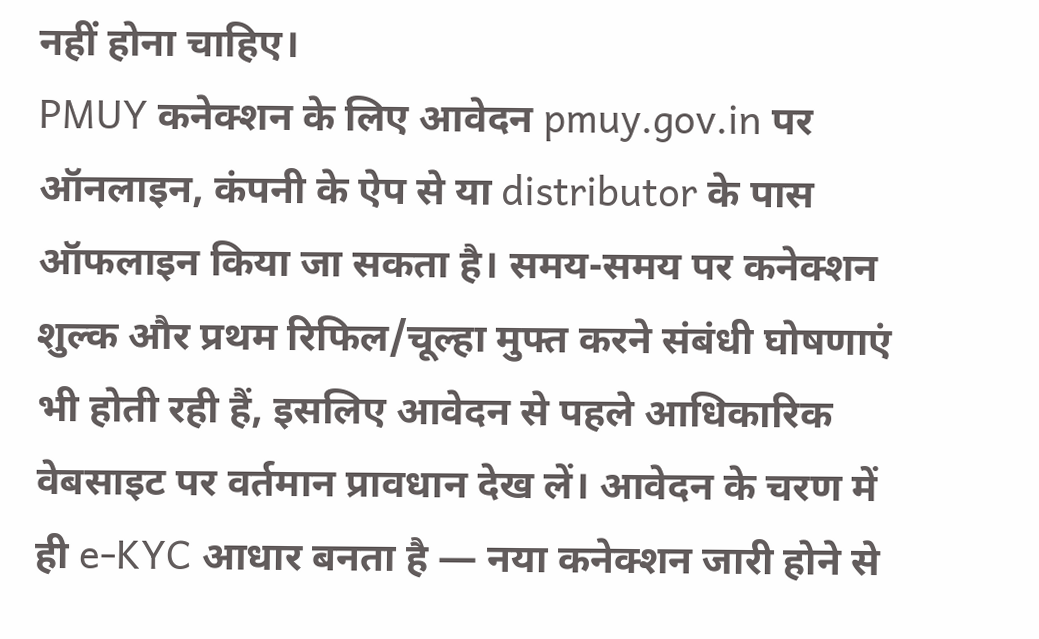नहीं होना चाहिए।
PMUY कनेक्शन के लिए आवेदन pmuy.gov.in पर ऑनलाइन, कंपनी के ऐप से या distributor के पास ऑफलाइन किया जा सकता है। समय-समय पर कनेक्शन शुल्क और प्रथम रिफिल/चूल्हा मुफ्त करने संबंधी घोषणाएं भी होती रही हैं, इसलिए आवेदन से पहले आधिकारिक वेबसाइट पर वर्तमान प्रावधान देख लें। आवेदन के चरण में ही e-KYC आधार बनता है — नया कनेक्शन जारी होने से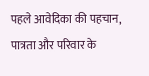पहले आवेदिका की पहचान, पात्रता और परिवार के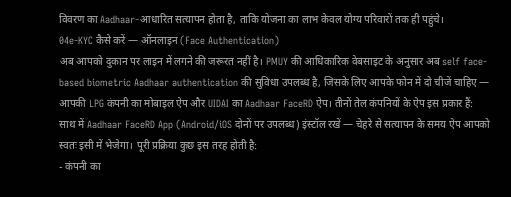विवरण का Aadhaar-आधारित सत्यापन होता है, ताकि योजना का लाभ केवल योग्य परिवारों तक ही पहुंचे।
04e-KYC कैसे करें — ऑनलाइन (Face Authentication)
अब आपको दुकान पर लाइन में लगने की जरूरत नहीं है। PMUY की आधिकारिक वेबसाइट के अनुसार अब self face-based biometric Aadhaar authentication की सुविधा उपलब्ध है, जिसके लिए आपके फोन में दो चीजें चाहिए — आपकी LPG कंपनी का मोबाइल ऐप और UIDAI का Aadhaar FaceRD ऐप। तीनों तेल कंपनियों के ऐप इस प्रकार हैं:
साथ में Aadhaar FaceRD App (Android/iOS दोनों पर उपलब्ध) इंस्टॉल रखें — चेहरे से सत्यापन के समय ऐप आपको स्वतः इसी में भेजेगा। पूरी प्रक्रिया कुछ इस तरह होती है:
- कंपनी का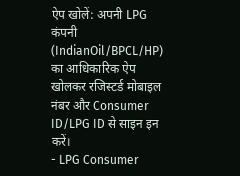ऐप खोलें: अपनी LPG कंपनी (IndianOil/BPCL/HP) का आधिकारिक ऐप खोलकर रजिस्टर्ड मोबाइल नंबर और Consumer ID/LPG ID से साइन इन करें।
- LPG Consumer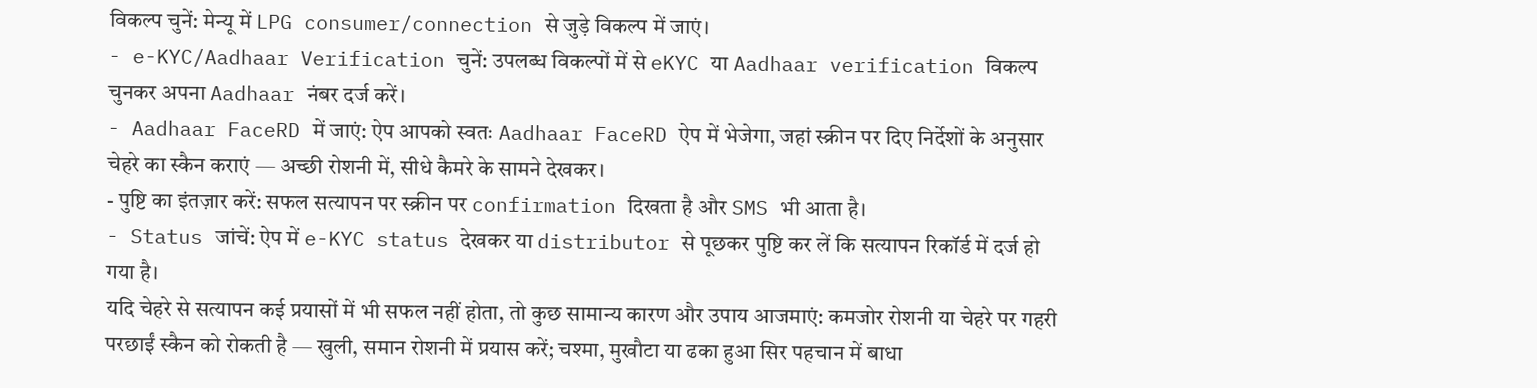विकल्प चुनें: मेन्यू में LPG consumer/connection से जुड़े विकल्प में जाएं।
- e-KYC/Aadhaar Verification चुनें: उपलब्ध विकल्पों में से eKYC या Aadhaar verification विकल्प चुनकर अपना Aadhaar नंबर दर्ज करें।
- Aadhaar FaceRD में जाएं: ऐप आपको स्वतः Aadhaar FaceRD ऐप में भेजेगा, जहां स्क्रीन पर दिए निर्देशों के अनुसार चेहरे का स्कैन कराएं — अच्छी रोशनी में, सीधे कैमरे के सामने देखकर।
- पुष्टि का इंतज़ार करें: सफल सत्यापन पर स्क्रीन पर confirmation दिखता है और SMS भी आता है।
- Status जांचें: ऐप में e-KYC status देखकर या distributor से पूछकर पुष्टि कर लें कि सत्यापन रिकॉर्ड में दर्ज हो गया है।
यदि चेहरे से सत्यापन कई प्रयासों में भी सफल नहीं होता, तो कुछ सामान्य कारण और उपाय आजमाएं: कमजोर रोशनी या चेहरे पर गहरी परछाईं स्कैन को रोकती है — खुली, समान रोशनी में प्रयास करें; चश्मा, मुखौटा या ढका हुआ सिर पहचान में बाधा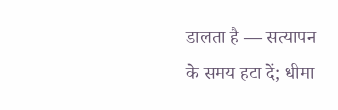डालता है — सत्यापन के समय हटा दें; धीमा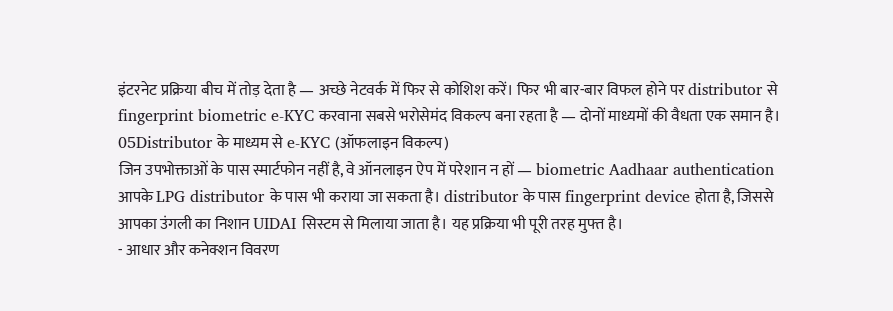इंटरनेट प्रक्रिया बीच में तोड़ देता है — अच्छे नेटवर्क में फिर से कोशिश करें। फिर भी बार-बार विफल होने पर distributor से fingerprint biometric e-KYC करवाना सबसे भरोसेमंद विकल्प बना रहता है — दोनों माध्यमों की वैधता एक समान है।
05Distributor के माध्यम से e-KYC (ऑफलाइन विकल्प)
जिन उपभोक्ताओं के पास स्मार्टफोन नहीं है, वे ऑनलाइन ऐप में परेशान न हों — biometric Aadhaar authentication आपके LPG distributor के पास भी कराया जा सकता है। distributor के पास fingerprint device होता है, जिससे आपका उंगली का निशान UIDAI सिस्टम से मिलाया जाता है। यह प्रक्रिया भी पूरी तरह मुफ्त है।
- आधार और कनेक्शन विवरण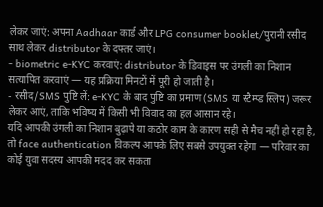लेकर जाएं: अपना Aadhaar कार्ड और LPG consumer booklet/पुरानी रसीद साथ लेकर distributor के दफ्तर जाएं।
- biometric e-KYC करवाएं: distributor के डिवाइस पर उंगली का निशान सत्यापित करवाएं — यह प्रक्रिया मिनटों में पूरी हो जाती है।
- रसीद/SMS पुष्टि लें: e-KYC के बाद पुष्टि का प्रमाण (SMS या स्टैम्प्ड स्लिप) जरूर लेकर आएं, ताकि भविष्य में किसी भी विवाद का हल आसान रहे।
यदि आपकी उंगली का निशान बुढ़ापे या कठोर काम के कारण सही से मैच नहीं हो रहा है, तो face authentication विकल्प आपके लिए सबसे उपयुक्त रहेगा — परिवार का कोई युवा सदस्य आपकी मदद कर सकता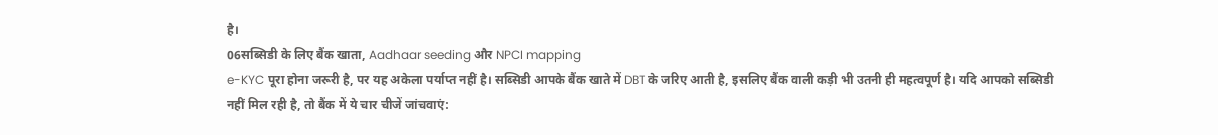है।
06सब्सिडी के लिए बैंक खाता, Aadhaar seeding और NPCI mapping
e-KYC पूरा होना जरूरी है, पर यह अकेला पर्याप्त नहीं है। सब्सिडी आपके बैंक खाते में DBT के जरिए आती है, इसलिए बैंक वाली कड़ी भी उतनी ही महत्वपूर्ण है। यदि आपको सब्सिडी नहीं मिल रही है, तो बैंक में ये चार चीजें जांचवाएं: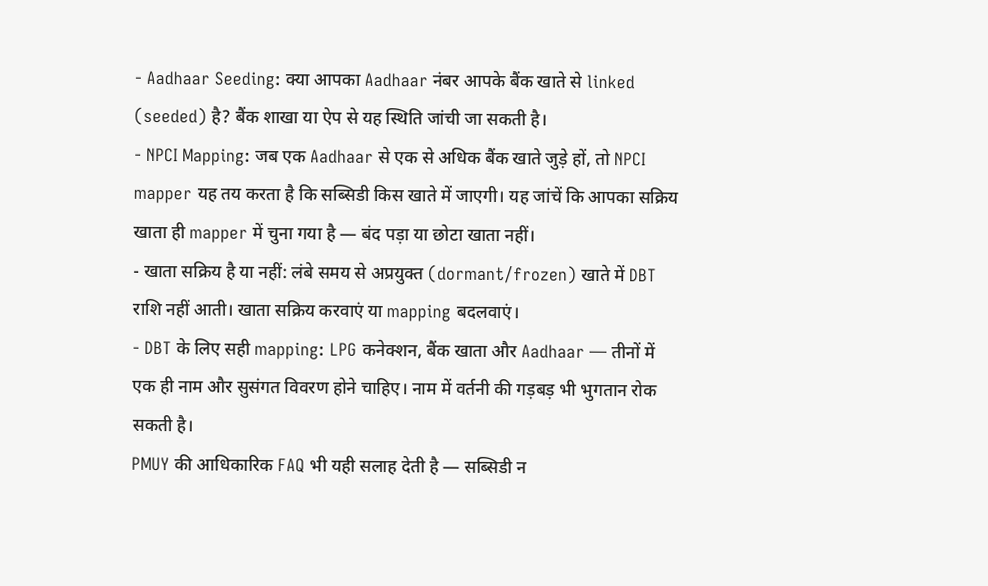- Aadhaar Seeding: क्या आपका Aadhaar नंबर आपके बैंक खाते से linked (seeded) है? बैंक शाखा या ऐप से यह स्थिति जांची जा सकती है।
- NPCI Mapping: जब एक Aadhaar से एक से अधिक बैंक खाते जुड़े हों, तो NPCI mapper यह तय करता है कि सब्सिडी किस खाते में जाएगी। यह जांचें कि आपका सक्रिय खाता ही mapper में चुना गया है — बंद पड़ा या छोटा खाता नहीं।
- खाता सक्रिय है या नहीं: लंबे समय से अप्रयुक्त (dormant/frozen) खाते में DBT राशि नहीं आती। खाता सक्रिय करवाएं या mapping बदलवाएं।
- DBT के लिए सही mapping: LPG कनेक्शन, बैंक खाता और Aadhaar — तीनों में एक ही नाम और सुसंगत विवरण होने चाहिए। नाम में वर्तनी की गड़बड़ भी भुगतान रोक सकती है।
PMUY की आधिकारिक FAQ भी यही सलाह देती है — सब्सिडी न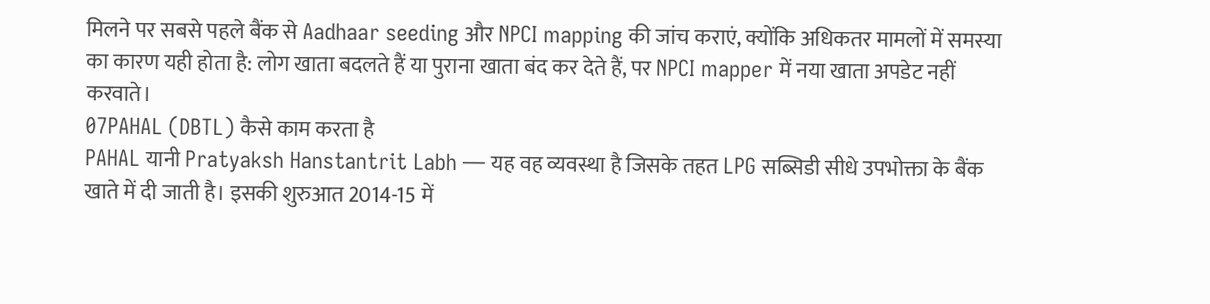मिलने पर सबसे पहले बैंक से Aadhaar seeding और NPCI mapping की जांच कराएं, क्योंकि अधिकतर मामलों में समस्या का कारण यही होता है: लोग खाता बदलते हैं या पुराना खाता बंद कर देते हैं, पर NPCI mapper में नया खाता अपडेट नहीं करवाते।
07PAHAL (DBTL) कैसे काम करता है
PAHAL यानी Pratyaksh Hanstantrit Labh — यह वह व्यवस्था है जिसके तहत LPG सब्सिडी सीधे उपभोक्ता के बैंक खाते में दी जाती है। इसकी शुरुआत 2014-15 में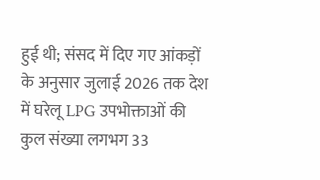हुई थी; संसद में दिए गए आंकड़ों के अनुसार जुलाई 2026 तक देश में घरेलू LPG उपभोक्ताओं की कुल संख्या लगभग 33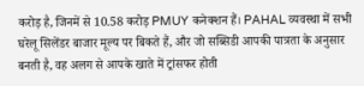करोड़ है, जिनमें से 10.58 करोड़ PMUY कनेक्शन हैं। PAHAL व्यवस्था में सभी घरेलू सिलेंडर बाजार मूल्य पर बिकते हैं, और जो सब्सिडी आपकी पात्रता के अनुसार बनती है, वह अलग से आपके खाते में ट्रांसफर होती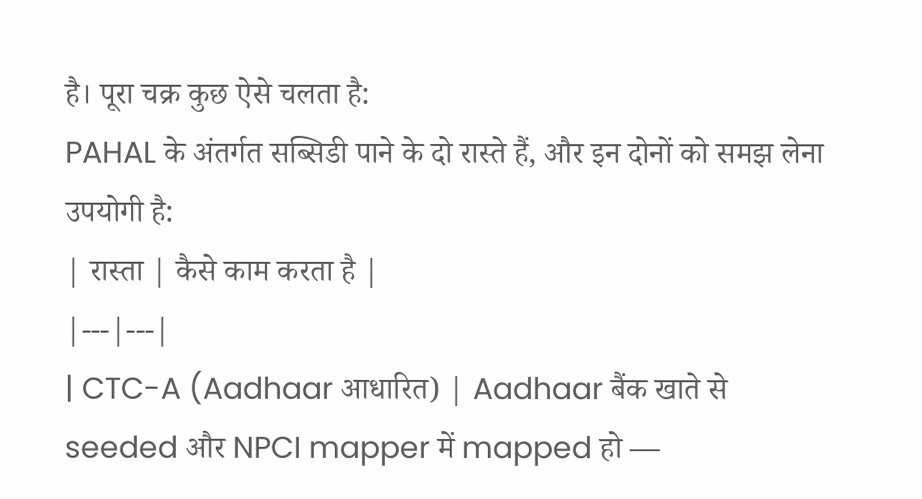है। पूरा चक्र कुछ ऐसे चलता है:
PAHAL के अंतर्गत सब्सिडी पाने के दो रास्ते हैं, और इन दोनों को समझ लेना उपयोगी है:
| रास्ता | कैसे काम करता है |
|---|---|
| CTC-A (Aadhaar आधारित) | Aadhaar बैंक खाते से seeded और NPCI mapper में mapped हो —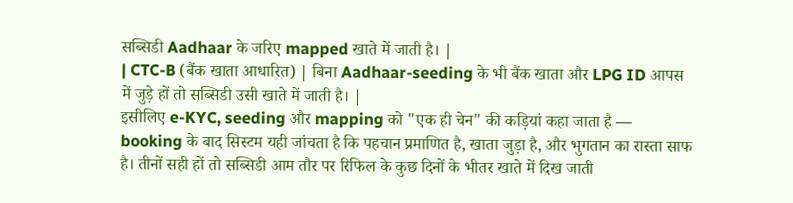सब्सिडी Aadhaar के जरिए mapped खाते में जाती है। |
| CTC-B (बैंक खाता आधारित) | बिना Aadhaar-seeding के भी बैंक खाता और LPG ID आपस में जुड़े हों तो सब्सिडी उसी खाते में जाती है। |
इसीलिए e-KYC, seeding और mapping को "एक ही चेन" की कड़ियां कहा जाता है — booking के बाद सिस्टम यही जांचता है कि पहचान प्रमाणित है, खाता जुड़ा है, और भुगतान का रास्ता साफ है। तीनों सही हों तो सब्सिडी आम तौर पर रिफिल के कुछ दिनों के भीतर खाते में दिख जाती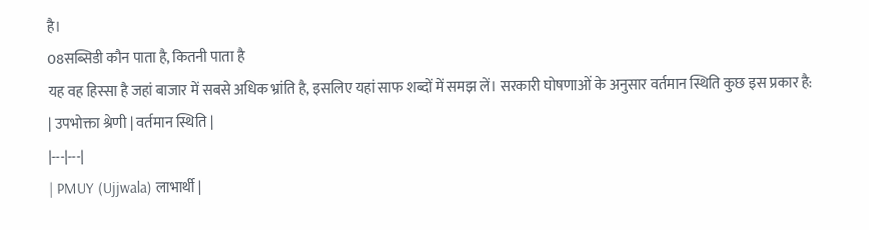है।
08सब्सिडी कौन पाता है, कितनी पाता है
यह वह हिस्सा है जहां बाजार में सबसे अधिक भ्रांति है, इसलिए यहां साफ शब्दों में समझ लें। सरकारी घोषणाओं के अनुसार वर्तमान स्थिति कुछ इस प्रकार है:
| उपभोक्ता श्रेणी | वर्तमान स्थिति |
|---|---|
| PMUY (Ujjwala) लाभार्थी |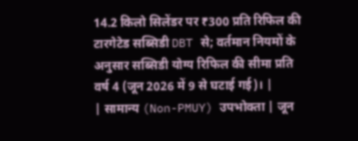14.2 किलो सिलेंडर पर ₹300 प्रति रिफिल की टारगेटेड सब्सिडी DBT से; वर्तमान नियमों के अनुसार सब्सिडी योग्य रिफिल की सीमा प्रति वर्ष 4 (जून 2026 में 9 से घटाई गई)। |
| सामान्य (Non-PMUY) उपभोक्ता | जून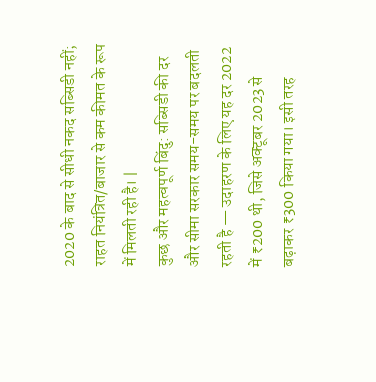2020 के बाद से सीधी नकद सब्सिडी नहीं; राहत नियंत्रित/बाजार से कम कीमत के रूप में मिलती रही है। |
कुछ और महत्वपूर्ण बिंदु: सब्सिडी की दर और सीमा सरकार समय-समय पर बदलती रहती है — उदाहरण के लिए यह दर 2022 में ₹200 थी, जिसे अक्टूबर 2023 से बढ़ाकर ₹300 किया गया। इसी तरह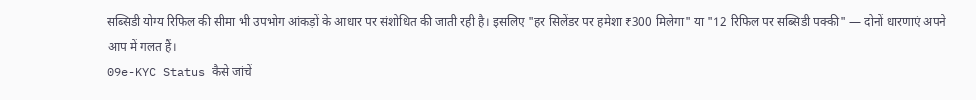सब्सिडी योग्य रिफिल की सीमा भी उपभोग आंकड़ों के आधार पर संशोधित की जाती रही है। इसलिए "हर सिलेंडर पर हमेशा ₹300 मिलेगा" या "12 रिफिल पर सब्सिडी पक्की" — दोनों धारणाएं अपने आप में गलत हैं।
09e-KYC Status कैसे जांचें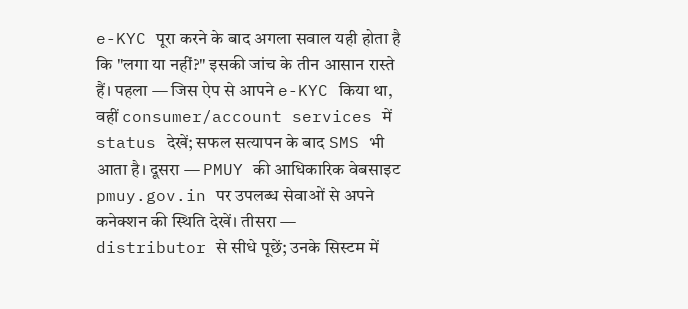e-KYC पूरा करने के बाद अगला सवाल यही होता है कि "लगा या नहीं?" इसकी जांच के तीन आसान रास्ते हैं। पहला — जिस ऐप से आपने e-KYC किया था, वहीं consumer/account services में status देखें; सफल सत्यापन के बाद SMS भी आता है। दूसरा — PMUY की आधिकारिक वेबसाइट pmuy.gov.in पर उपलब्ध सेवाओं से अपने कनेक्शन की स्थिति देखें। तीसरा — distributor से सीधे पूछें; उनके सिस्टम में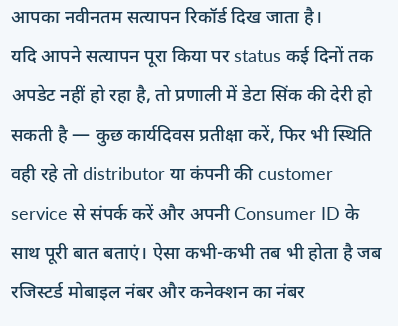आपका नवीनतम सत्यापन रिकॉर्ड दिख जाता है।
यदि आपने सत्यापन पूरा किया पर status कई दिनों तक अपडेट नहीं हो रहा है, तो प्रणाली में डेटा सिंक की देरी हो सकती है — कुछ कार्यदिवस प्रतीक्षा करें, फिर भी स्थिति वही रहे तो distributor या कंपनी की customer service से संपर्क करें और अपनी Consumer ID के साथ पूरी बात बताएं। ऐसा कभी-कभी तब भी होता है जब रजिस्टर्ड मोबाइल नंबर और कनेक्शन का नंबर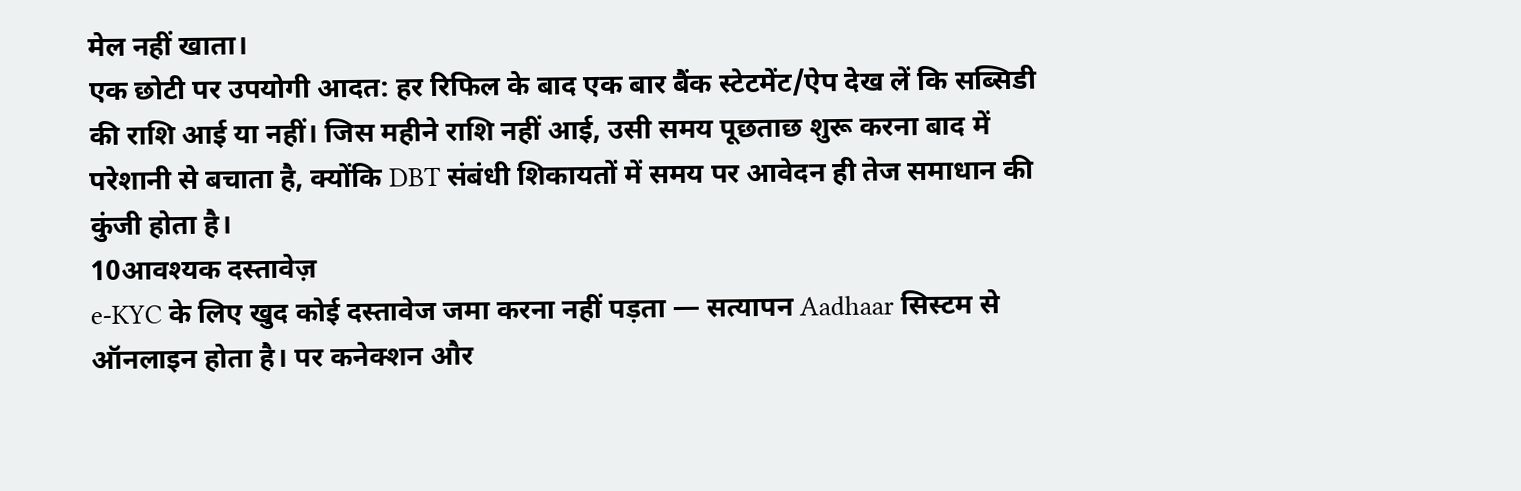मेल नहीं खाता।
एक छोटी पर उपयोगी आदत: हर रिफिल के बाद एक बार बैंक स्टेटमेंट/ऐप देख लें कि सब्सिडी की राशि आई या नहीं। जिस महीने राशि नहीं आई, उसी समय पूछताछ शुरू करना बाद में परेशानी से बचाता है, क्योंकि DBT संबंधी शिकायतों में समय पर आवेदन ही तेज समाधान की कुंजी होता है।
10आवश्यक दस्तावेज़
e-KYC के लिए खुद कोई दस्तावेज जमा करना नहीं पड़ता — सत्यापन Aadhaar सिस्टम से ऑनलाइन होता है। पर कनेक्शन और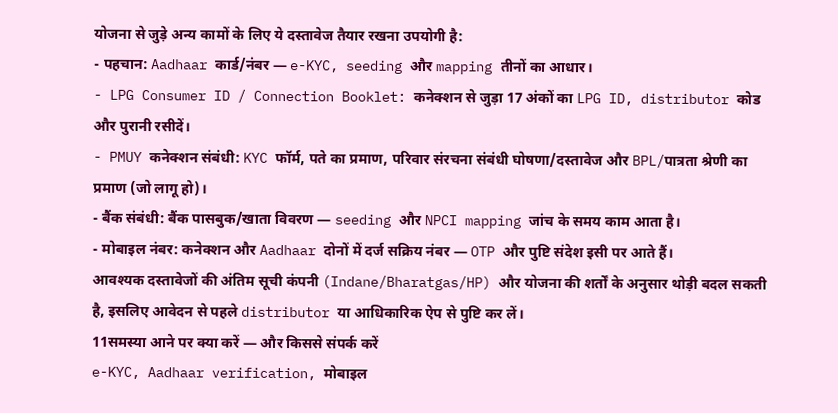योजना से जुड़े अन्य कामों के लिए ये दस्तावेज तैयार रखना उपयोगी है:
- पहचान: Aadhaar कार्ड/नंबर — e-KYC, seeding और mapping तीनों का आधार।
- LPG Consumer ID / Connection Booklet: कनेक्शन से जुड़ा 17 अंकों का LPG ID, distributor कोड और पुरानी रसीदें।
- PMUY कनेक्शन संबंधी: KYC फॉर्म, पते का प्रमाण, परिवार संरचना संबंधी घोषणा/दस्तावेज और BPL/पात्रता श्रेणी का प्रमाण (जो लागू हो)।
- बैंक संबंधी: बैंक पासबुक/खाता विवरण — seeding और NPCI mapping जांच के समय काम आता है।
- मोबाइल नंबर: कनेक्शन और Aadhaar दोनों में दर्ज सक्रिय नंबर — OTP और पुष्टि संदेश इसी पर आते हैं।
आवश्यक दस्तावेजों की अंतिम सूची कंपनी (Indane/Bharatgas/HP) और योजना की शर्तों के अनुसार थोड़ी बदल सकती है, इसलिए आवेदन से पहले distributor या आधिकारिक ऐप से पुष्टि कर लें।
11समस्या आने पर क्या करें — और किससे संपर्क करें
e-KYC, Aadhaar verification, मोबाइल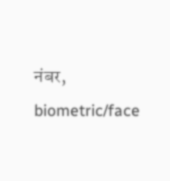नंबर, biometric/face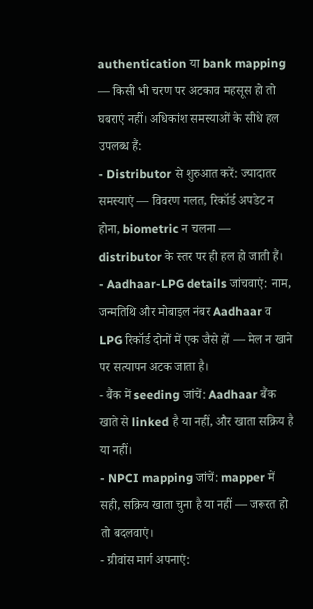authentication या bank mapping — किसी भी चरण पर अटकाव महसूस हो तो घबराएं नहीं। अधिकांश समस्याओं के सीधे हल उपलब्ध हैं:
- Distributor से शुरुआत करें: ज्यादातर समस्याएं — विवरण गलत, रिकॉर्ड अपडेट न होना, biometric न चलना — distributor के स्तर पर ही हल हो जाती हैं।
- Aadhaar-LPG details जांचवाएं: नाम, जन्मतिथि और मोबाइल नंबर Aadhaar व LPG रिकॉर्ड दोनों में एक जैसे हों — मेल न खाने पर सत्यापन अटक जाता है।
- बैंक में seeding जांचें: Aadhaar बैंक खाते से linked है या नहीं, और खाता सक्रिय है या नहीं।
- NPCI mapping जांचें: mapper में सही, सक्रिय खाता चुना है या नहीं — जरूरत हो तो बदलवाएं।
- ग्रीवांस मार्ग अपनाएं: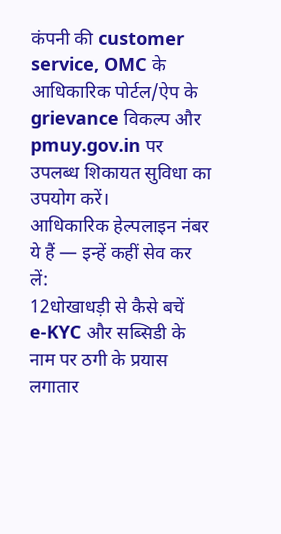कंपनी की customer service, OMC के आधिकारिक पोर्टल/ऐप के grievance विकल्प और pmuy.gov.in पर उपलब्ध शिकायत सुविधा का उपयोग करें।
आधिकारिक हेल्पलाइन नंबर ये हैं — इन्हें कहीं सेव कर लें:
12धोखाधड़ी से कैसे बचें
e-KYC और सब्सिडी के नाम पर ठगी के प्रयास लगातार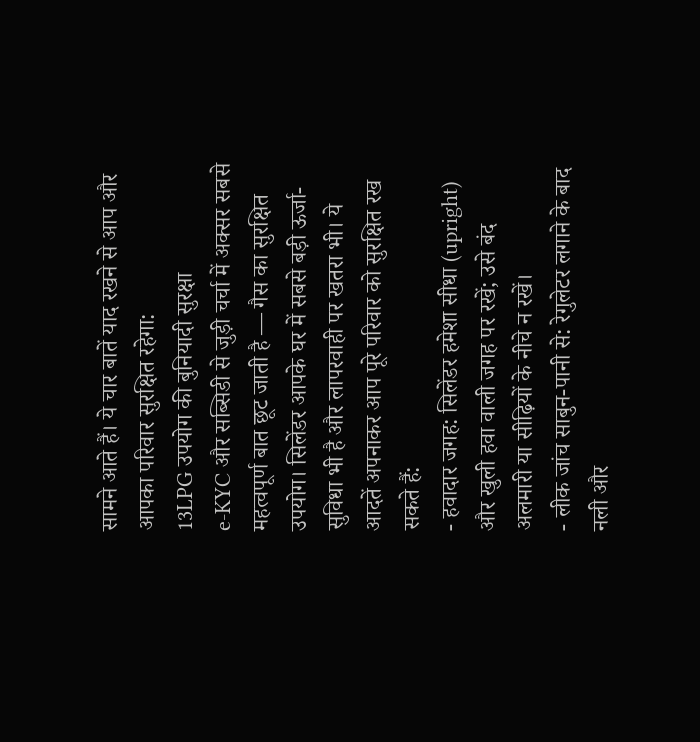सामने आते हैं। ये चार बातें याद रखने से आप और आपका परिवार सुरक्षित रहेगा:
13LPG उपयोग की बुनियादी सुरक्षा
e-KYC और सब्सिडी से जुड़ी चर्चा में अक्सर सबसे महत्वपूर्ण बात छूट जाती है — गैस का सुरक्षित उपयोग। सिलेंडर आपके घर में सबसे बड़ी ऊर्जा-सुविधा भी है और लापरवाही पर खतरा भी। ये आदतें अपनाकर आप पूरे परिवार को सुरक्षित रख सकते हैं:
- हवादार जगह: सिलेंडर हमेशा सीधा (upright) और खुली हवा वाली जगह पर रखें; उसे बंद अलमारी या सीढ़ियों के नीचे न रखें।
- लीक जांच साबुन-पानी से: रेगुलेटर लगाने के बाद नली और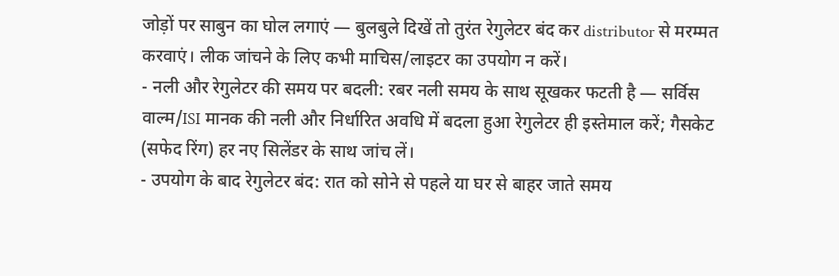जोड़ों पर साबुन का घोल लगाएं — बुलबुले दिखें तो तुरंत रेगुलेटर बंद कर distributor से मरम्मत करवाएं। लीक जांचने के लिए कभी माचिस/लाइटर का उपयोग न करें।
- नली और रेगुलेटर की समय पर बदली: रबर नली समय के साथ सूखकर फटती है — सर्विस वाल्म/ISI मानक की नली और निर्धारित अवधि में बदला हुआ रेगुलेटर ही इस्तेमाल करें; गैसकेट (सफेद रिंग) हर नए सिलेंडर के साथ जांच लें।
- उपयोग के बाद रेगुलेटर बंद: रात को सोने से पहले या घर से बाहर जाते समय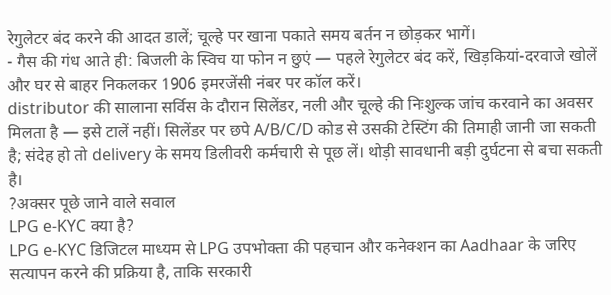रेगुलेटर बंद करने की आदत डालें; चूल्हे पर खाना पकाते समय बर्तन न छोड़कर भागें।
- गैस की गंध आते ही: बिजली के स्विच या फोन न छुएं — पहले रेगुलेटर बंद करें, खिड़कियां-दरवाजे खोलें और घर से बाहर निकलकर 1906 इमरजेंसी नंबर पर कॉल करें।
distributor की सालाना सर्विस के दौरान सिलेंडर, नली और चूल्हे की निःशुल्क जांच करवाने का अवसर मिलता है — इसे टालें नहीं। सिलेंडर पर छपे A/B/C/D कोड से उसकी टेस्टिंग की तिमाही जानी जा सकती है; संदेह हो तो delivery के समय डिलीवरी कर्मचारी से पूछ लें। थोड़ी सावधानी बड़ी दुर्घटना से बचा सकती है।
?अक्सर पूछे जाने वाले सवाल
LPG e-KYC क्या है?
LPG e-KYC डिजिटल माध्यम से LPG उपभोक्ता की पहचान और कनेक्शन का Aadhaar के जरिए सत्यापन करने की प्रक्रिया है, ताकि सरकारी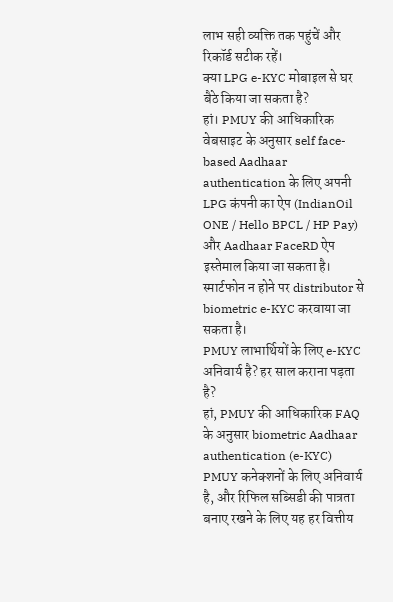लाभ सही व्यक्ति तक पहुंचें और रिकॉर्ड सटीक रहें।
क्या LPG e-KYC मोबाइल से घर बैठे किया जा सकता है?
हां। PMUY की आधिकारिक वेबसाइट के अनुसार self face-based Aadhaar authentication के लिए अपनी LPG कंपनी का ऐप (IndianOil ONE / Hello BPCL / HP Pay) और Aadhaar FaceRD ऐप इस्तेमाल किया जा सकता है। स्मार्टफोन न होने पर distributor से biometric e-KYC करवाया जा सकता है।
PMUY लाभार्थियों के लिए e-KYC अनिवार्य है? हर साल कराना पड़ता है?
हां, PMUY की आधिकारिक FAQ के अनुसार biometric Aadhaar authentication (e-KYC) PMUY कनेक्शनों के लिए अनिवार्य है, और रिफिल सब्सिडी की पात्रता बनाए रखने के लिए यह हर वित्तीय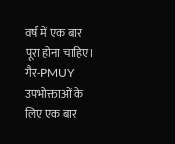वर्ष में एक बार पूरा होना चाहिए। गैर-PMUY उपभोक्ताओं के लिए एक बार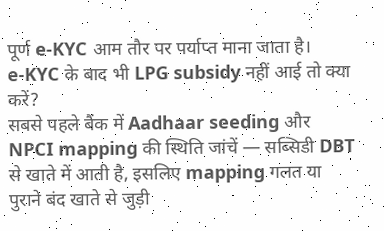पूर्ण e-KYC आम तौर पर पर्याप्त माना जाता है।
e-KYC के बाद भी LPG subsidy नहीं आई तो क्या करें?
सबसे पहले बैंक में Aadhaar seeding और NPCI mapping की स्थिति जांचें — सब्सिडी DBT से खाते में आती है, इसलिए mapping गलत या पुराने बंद खाते से जुड़ी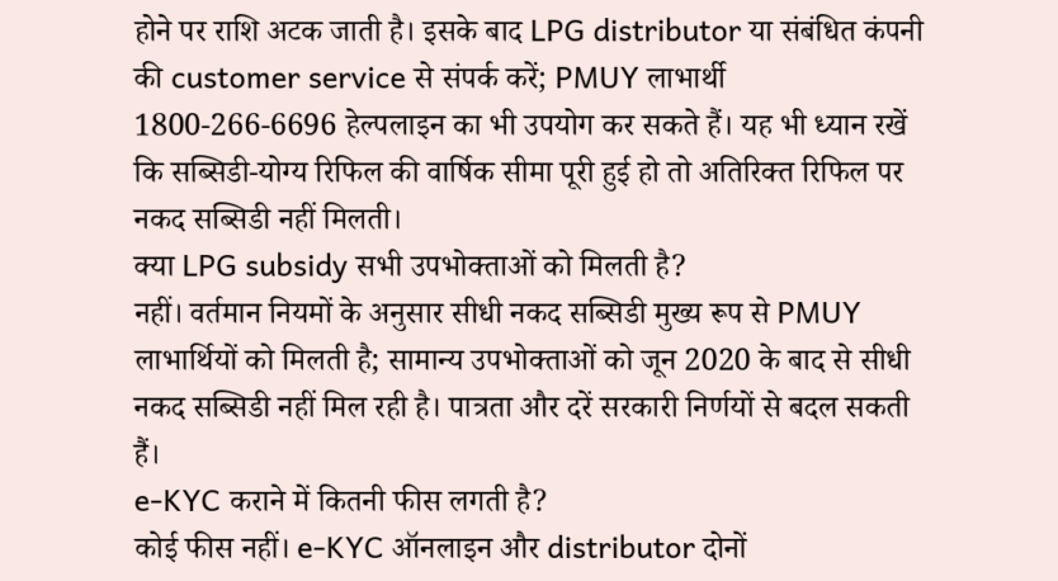होने पर राशि अटक जाती है। इसके बाद LPG distributor या संबंधित कंपनी की customer service से संपर्क करें; PMUY लाभार्थी 1800-266-6696 हेल्पलाइन का भी उपयोग कर सकते हैं। यह भी ध्यान रखें कि सब्सिडी-योग्य रिफिल की वार्षिक सीमा पूरी हुई हो तो अतिरिक्त रिफिल पर नकद सब्सिडी नहीं मिलती।
क्या LPG subsidy सभी उपभोक्ताओं को मिलती है?
नहीं। वर्तमान नियमों के अनुसार सीधी नकद सब्सिडी मुख्य रूप से PMUY लाभार्थियों को मिलती है; सामान्य उपभोक्ताओं को जून 2020 के बाद से सीधी नकद सब्सिडी नहीं मिल रही है। पात्रता और दरें सरकारी निर्णयों से बदल सकती हैं।
e-KYC कराने में कितनी फीस लगती है?
कोई फीस नहीं। e-KYC ऑनलाइन और distributor दोनों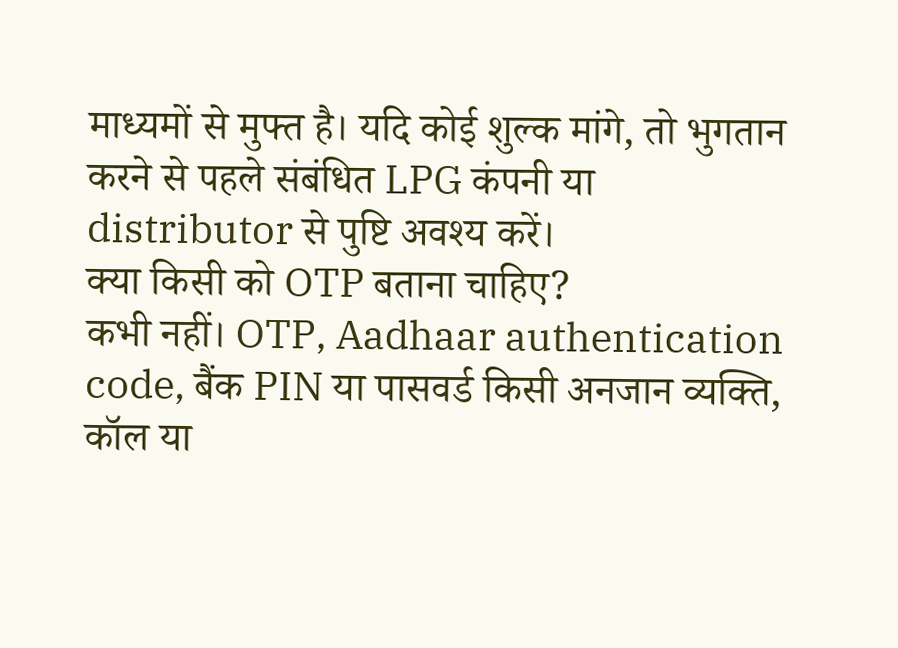माध्यमों से मुफ्त है। यदि कोई शुल्क मांगे, तो भुगतान करने से पहले संबंधित LPG कंपनी या distributor से पुष्टि अवश्य करें।
क्या किसी को OTP बताना चाहिए?
कभी नहीं। OTP, Aadhaar authentication code, बैंक PIN या पासवर्ड किसी अनजान व्यक्ति, कॉल या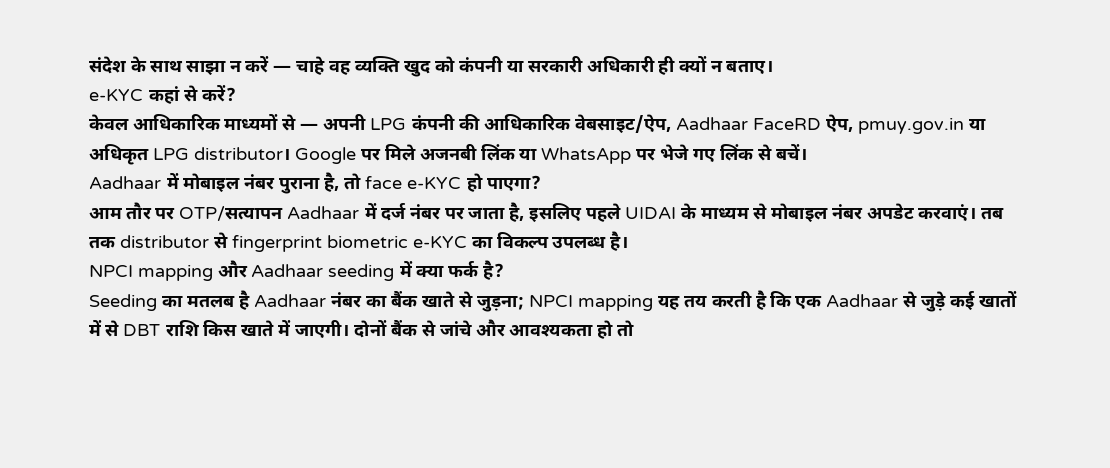संदेश के साथ साझा न करें — चाहे वह व्यक्ति खुद को कंपनी या सरकारी अधिकारी ही क्यों न बताए।
e-KYC कहां से करें?
केवल आधिकारिक माध्यमों से — अपनी LPG कंपनी की आधिकारिक वेबसाइट/ऐप, Aadhaar FaceRD ऐप, pmuy.gov.in या अधिकृत LPG distributor। Google पर मिले अजनबी लिंक या WhatsApp पर भेजे गए लिंक से बचें।
Aadhaar में मोबाइल नंबर पुराना है, तो face e-KYC हो पाएगा?
आम तौर पर OTP/सत्यापन Aadhaar में दर्ज नंबर पर जाता है, इसलिए पहले UIDAI के माध्यम से मोबाइल नंबर अपडेट करवाएं। तब तक distributor से fingerprint biometric e-KYC का विकल्प उपलब्ध है।
NPCI mapping और Aadhaar seeding में क्या फर्क है?
Seeding का मतलब है Aadhaar नंबर का बैंक खाते से जुड़ना; NPCI mapping यह तय करती है कि एक Aadhaar से जुड़े कई खातों में से DBT राशि किस खाते में जाएगी। दोनों बैंक से जांचे और आवश्यकता हो तो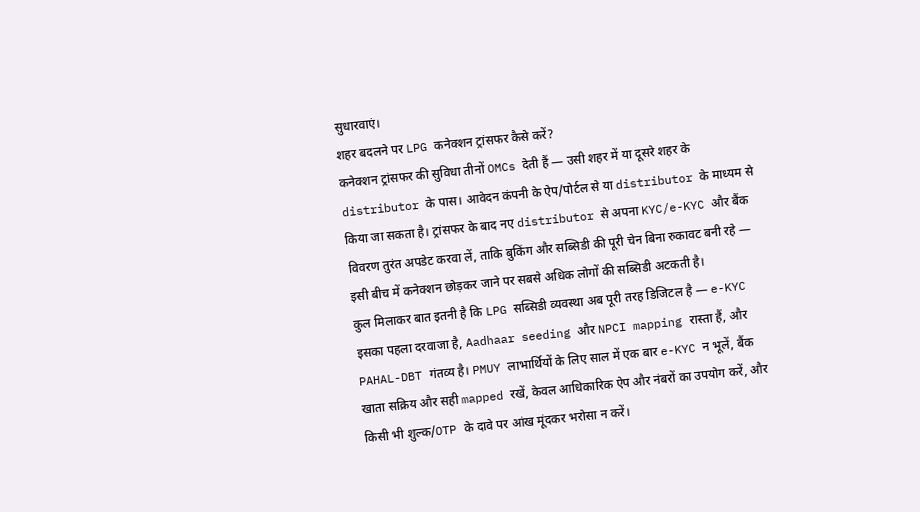सुधारवाएं।
शहर बदलने पर LPG कनेक्शन ट्रांसफर कैसे करें?
कनेक्शन ट्रांसफर की सुविधा तीनों OMCs देती हैं — उसी शहर में या दूसरे शहर के distributor के पास। आवेदन कंपनी के ऐप/पोर्टल से या distributor के माध्यम से किया जा सकता है। ट्रांसफर के बाद नए distributor से अपना KYC/e-KYC और बैंक विवरण तुरंत अपडेट करवा लें, ताकि बुकिंग और सब्सिडी की पूरी चेन बिना रुकावट बनी रहे — इसी बीच में कनेक्शन छोड़कर जाने पर सबसे अधिक लोगों की सब्सिडी अटकती है।
कुल मिलाकर बात इतनी है कि LPG सब्सिडी व्यवस्था अब पूरी तरह डिजिटल है — e-KYC इसका पहला दरवाजा है, Aadhaar seeding और NPCI mapping रास्ता हैं, और PAHAL-DBT गंतव्य है। PMUY लाभार्थियों के लिए साल में एक बार e-KYC न भूलें, बैंक खाता सक्रिय और सही mapped रखें, केवल आधिकारिक ऐप और नंबरों का उपयोग करें, और किसी भी शुल्क/OTP के दावे पर आंख मूंदकर भरोसा न करें।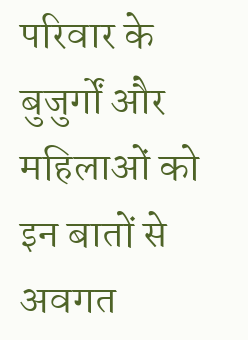परिवार के बुजुर्गों और महिलाओं को इन बातों से अवगत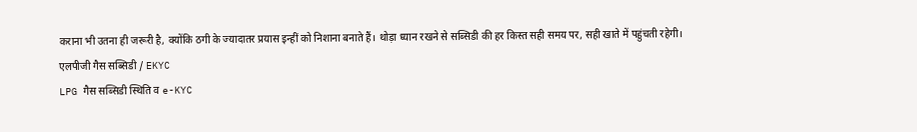कराना भी उतना ही जरूरी है, क्योंकि ठगी के ज्यादातर प्रयास इन्हीं को निशाना बनाते हैं। थोड़ा ध्यान रखने से सब्सिडी की हर किस्त सही समय पर, सही खाते में पहुंचती रहेगी।
एलपीजी गैस सब्सिडी / EKYC
LPG गैस सब्सिडी स्थिति व e-KYC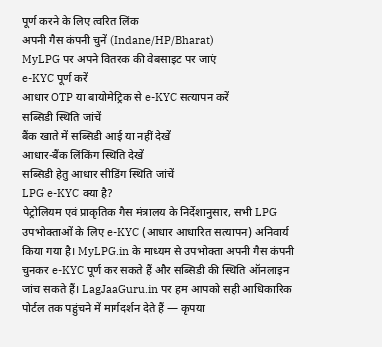पूर्ण करने के लिए त्वरित लिंक
अपनी गैस कंपनी चुनें (Indane/HP/Bharat)
MyLPG पर अपने वितरक की वेबसाइट पर जाएं
e-KYC पूर्ण करें
आधार OTP या बायोमेट्रिक से e-KYC सत्यापन करें
सब्सिडी स्थिति जांचें
बैंक खाते में सब्सिडी आई या नहीं देखें
आधार-बैंक लिंकिंग स्थिति देखें
सब्सिडी हेतु आधार सीडिंग स्थिति जांचें
LPG e-KYC क्या है?
पेट्रोलियम एवं प्राकृतिक गैस मंत्रालय के निर्देशानुसार, सभी LPG उपभोक्ताओं के लिए e-KYC (आधार आधारित सत्यापन) अनिवार्य किया गया है। MyLPG.in के माध्यम से उपभोक्ता अपनी गैस कंपनी चुनकर e-KYC पूर्ण कर सकते हैं और सब्सिडी की स्थिति ऑनलाइन जांच सकते हैं। LagJaaGuru.in पर हम आपको सही आधिकारिक पोर्टल तक पहुंचने में मार्गदर्शन देते हैं — कृपया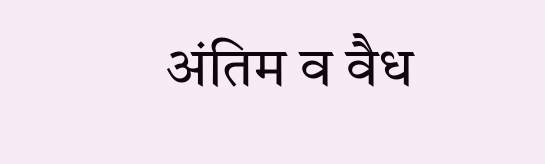अंतिम व वैध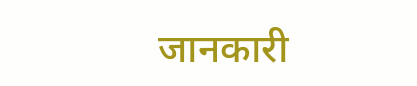जानकारी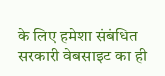के लिए हमेशा संबंधित सरकारी वेबसाइट का ही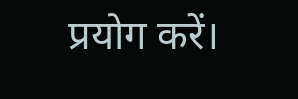प्रयोग करें।